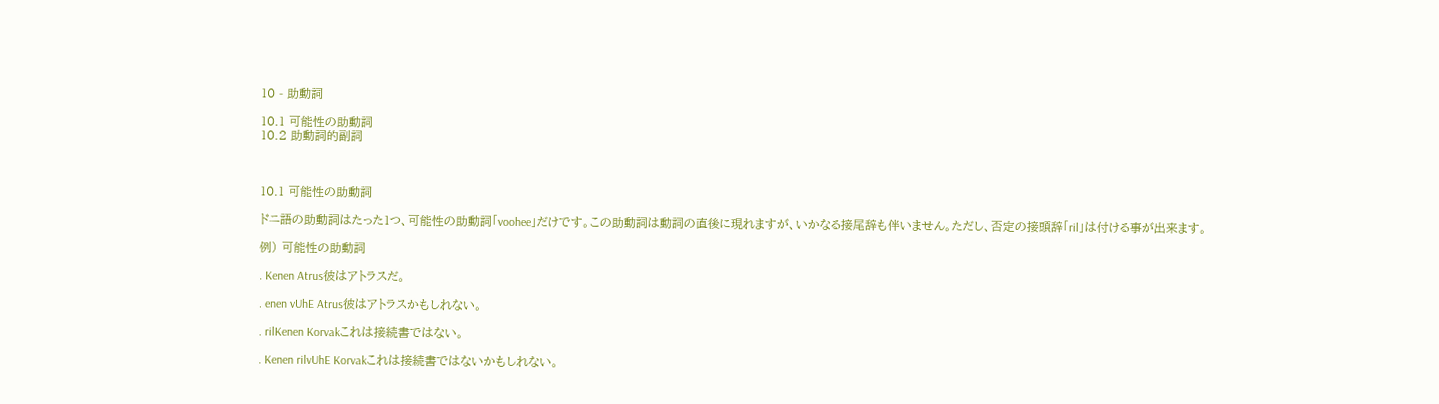10 - 助動詞

10.1 可能性の助動詞
10.2 助動詞的副詞



10.1 可能性の助動詞

ドニ語の助動詞はたった1つ、可能性の助動詞「voohee」だけです。この助動詞は動詞の直後に現れますが、いかなる接尾辞も伴いません。ただし、否定の接頭辞「ril」は付ける事が出来ます。

例) 可能性の助動詞

. Kenen Atrus彼はアトラスだ。

. enen vUhE Atrus彼はアトラスかもしれない。

. rilKenen Korvakこれは接続書ではない。

. Kenen rilvUhE Korvakこれは接続書ではないかもしれない。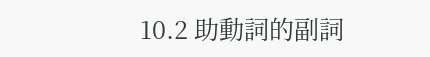10.2 助動詞的副詞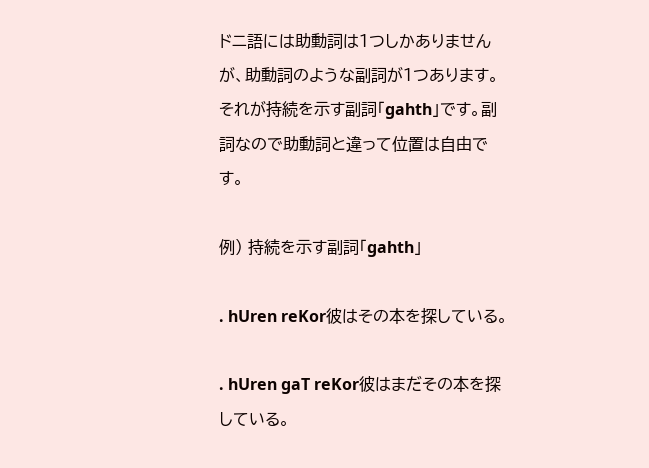ドニ語には助動詞は1つしかありませんが、助動詞のような副詞が1つあります。それが持続を示す副詞「gahth」です。副詞なので助動詞と違って位置は自由です。

例) 持続を示す副詞「gahth」

. hUren reKor彼はその本を探している。

. hUren gaT reKor彼はまだその本を探している。